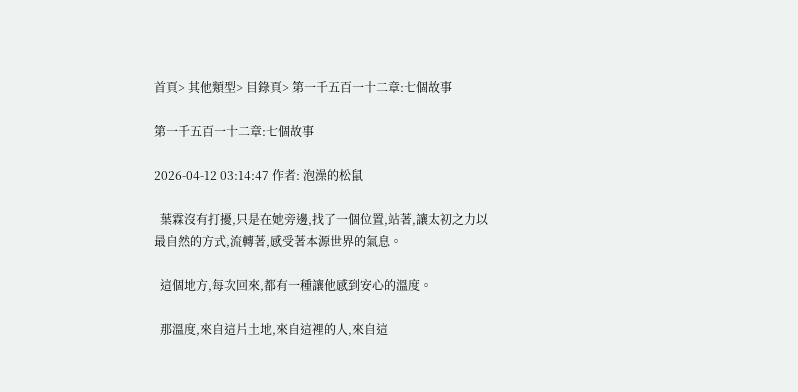首頁> 其他類型> 目錄頁> 第一千五百一十二章:七個故事

第一千五百一十二章:七個故事

2026-04-12 03:14:47 作者: 泡澡的松鼠

  葉霖沒有打擾,只是在她旁邊,找了一個位置,站著,讓太初之力以最自然的方式,流轉著,感受著本源世界的氣息。

  這個地方,每次回來,都有一種讓他感到安心的溫度。

  那溫度,來自這片土地,來自這裡的人,來自這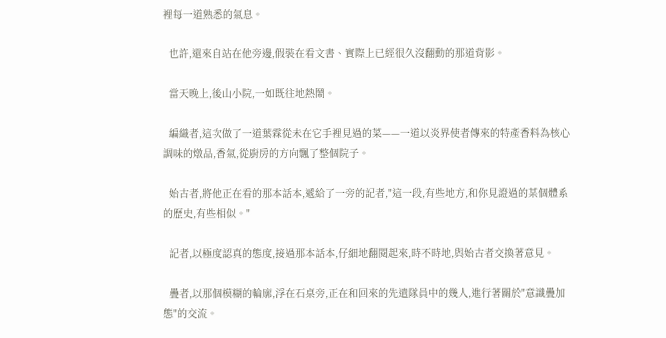裡每一道熟悉的氣息。

  也許,還來自站在他旁邊,假裝在看文書、實際上已經很久沒翻動的那道背影。

  當天晚上,後山小院,一如既往地熱鬧。

  編織者,這次做了一道葉霖從未在它手裡見過的菜——一道以炎界使者傳來的特產香料為核心調味的燉品,香氣,從廚房的方向飄了整個院子。

  始古者,將他正在看的那本話本,遞給了一旁的記者,"這一段,有些地方,和你見證過的某個體系的歷史,有些相似。"

  記者,以極度認真的態度,接過那本話本,仔細地翻閱起來,時不時地,與始古者交換著意見。

  疊者,以那個模糊的輪廓,浮在石桌旁,正在和回來的先遣隊員中的幾人,進行著關於"意識疊加態"的交流。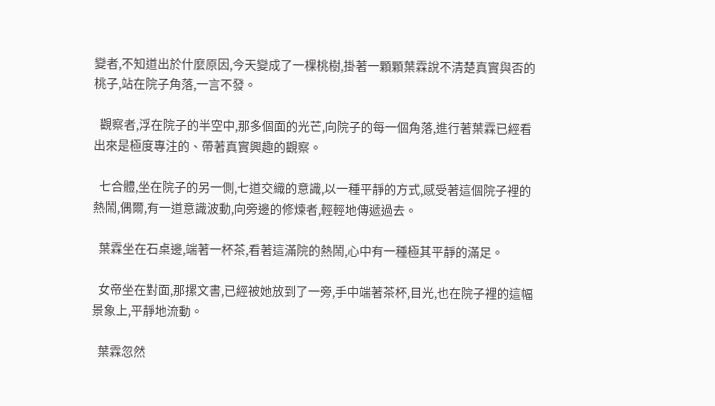變者,不知道出於什麼原因,今天變成了一棵桃樹,掛著一顆顆葉霖說不清楚真實與否的桃子,站在院子角落,一言不發。

  觀察者,浮在院子的半空中,那多個面的光芒,向院子的每一個角落,進行著葉霖已經看出來是極度專注的、帶著真實興趣的觀察。

  七合體,坐在院子的另一側,七道交織的意識,以一種平靜的方式,感受著這個院子裡的熱鬧,偶爾,有一道意識波動,向旁邊的修煉者,輕輕地傳遞過去。

  葉霖坐在石桌邊,端著一杯茶,看著這滿院的熱鬧,心中有一種極其平靜的滿足。

  女帝坐在對面,那摞文書,已經被她放到了一旁,手中端著茶杯,目光,也在院子裡的這幅景象上,平靜地流動。

  葉霖忽然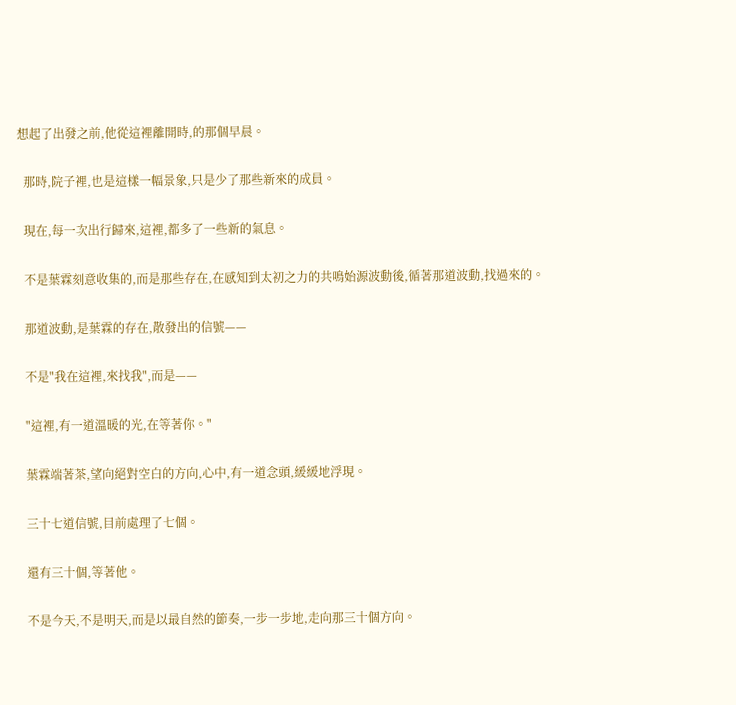想起了出發之前,他從這裡離開時,的那個早晨。

  那時,院子裡,也是這樣一幅景象,只是少了那些新來的成員。

  現在,每一次出行歸來,這裡,都多了一些新的氣息。

  不是葉霖刻意收集的,而是那些存在,在感知到太初之力的共鳴始源波動後,循著那道波動,找過來的。

  那道波動,是葉霖的存在,散發出的信號——

  不是"我在這裡,來找我",而是——

  "這裡,有一道溫暖的光,在等著你。"

  葉霖端著茶,望向絕對空白的方向,心中,有一道念頭,緩緩地浮現。

  三十七道信號,目前處理了七個。

  還有三十個,等著他。

  不是今天,不是明天,而是以最自然的節奏,一步一步地,走向那三十個方向。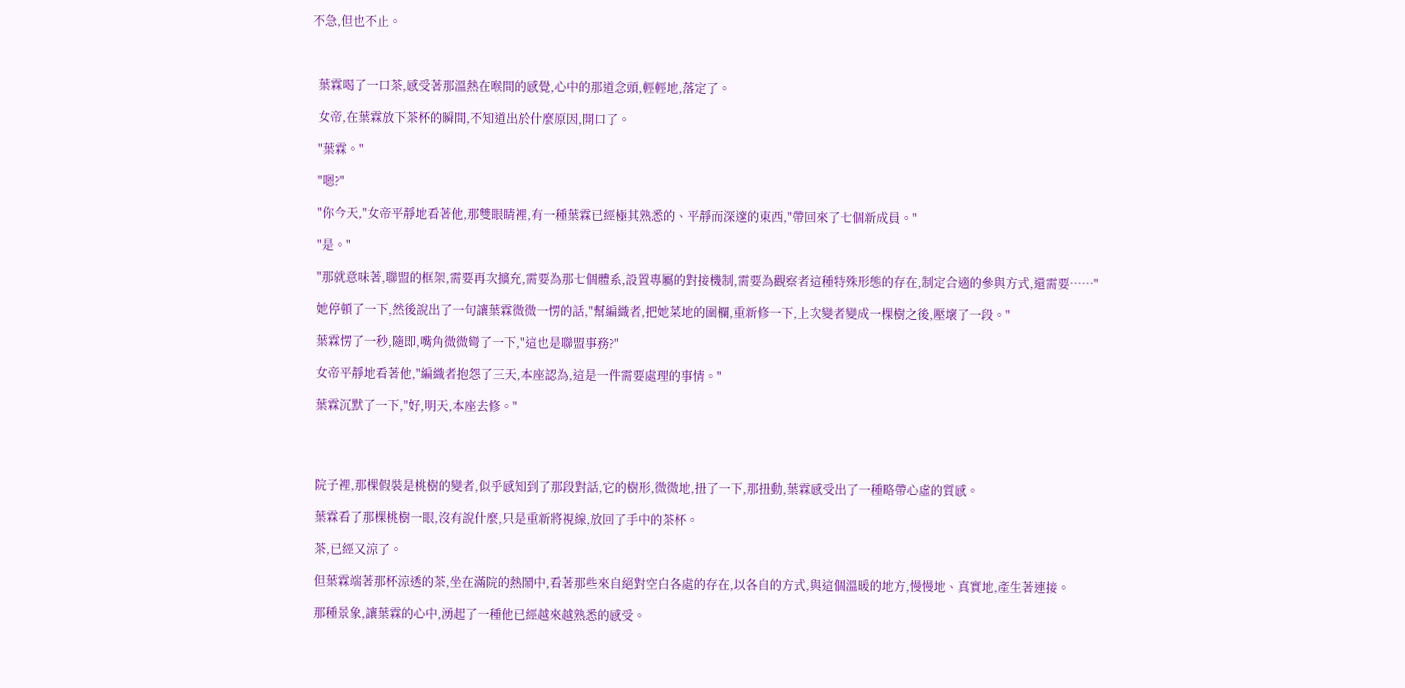不急,但也不止。



  葉霖喝了一口茶,感受著那溫熱在喉間的感覺,心中的那道念頭,輕輕地,落定了。

  女帝,在葉霖放下茶杯的瞬間,不知道出於什麼原因,開口了。

  "葉霖。"

  "嗯?"

  "你今天,"女帝平靜地看著他,那雙眼睛裡,有一種葉霖已經極其熟悉的、平靜而深邃的東西,"帶回來了七個新成員。"

  "是。"

  "那就意味著,聯盟的框架,需要再次擴充,需要為那七個體系,設置專屬的對接機制,需要為觀察者這種特殊形態的存在,制定合適的參與方式,還需要……"

  她停頓了一下,然後說出了一句讓葉霖微微一愣的話,"幫編織者,把她菜地的圍欄,重新修一下,上次變者變成一棵樹之後,壓壞了一段。"

  葉霖愣了一秒,隨即,嘴角微微彎了一下,"這也是聯盟事務?"

  女帝平靜地看著他,"編織者抱怨了三天,本座認為,這是一件需要處理的事情。"

  葉霖沉默了一下,"好,明天,本座去修。"




  院子裡,那棵假裝是桃樹的變者,似乎感知到了那段對話,它的樹形,微微地,扭了一下,那扭動,葉霖感受出了一種略帶心虛的質感。

  葉霖看了那棵桃樹一眼,沒有說什麼,只是重新將視線,放回了手中的茶杯。

  茶,已經又涼了。

  但葉霖端著那杯涼透的茶,坐在滿院的熱鬧中,看著那些來自絕對空白各處的存在,以各自的方式,與這個溫暖的地方,慢慢地、真實地,產生著連接。

  那種景象,讓葉霖的心中,湧起了一種他已經越來越熟悉的感受。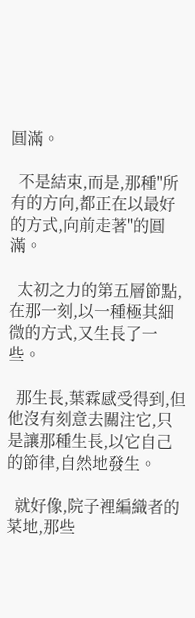圓滿。

  不是結束,而是,那種"所有的方向,都正在以最好的方式,向前走著"的圓滿。

  太初之力的第五層節點,在那一刻,以一種極其細微的方式,又生長了一些。

  那生長,葉霖感受得到,但他沒有刻意去關注它,只是讓那種生長,以它自己的節律,自然地發生。

  就好像,院子裡編織者的菜地,那些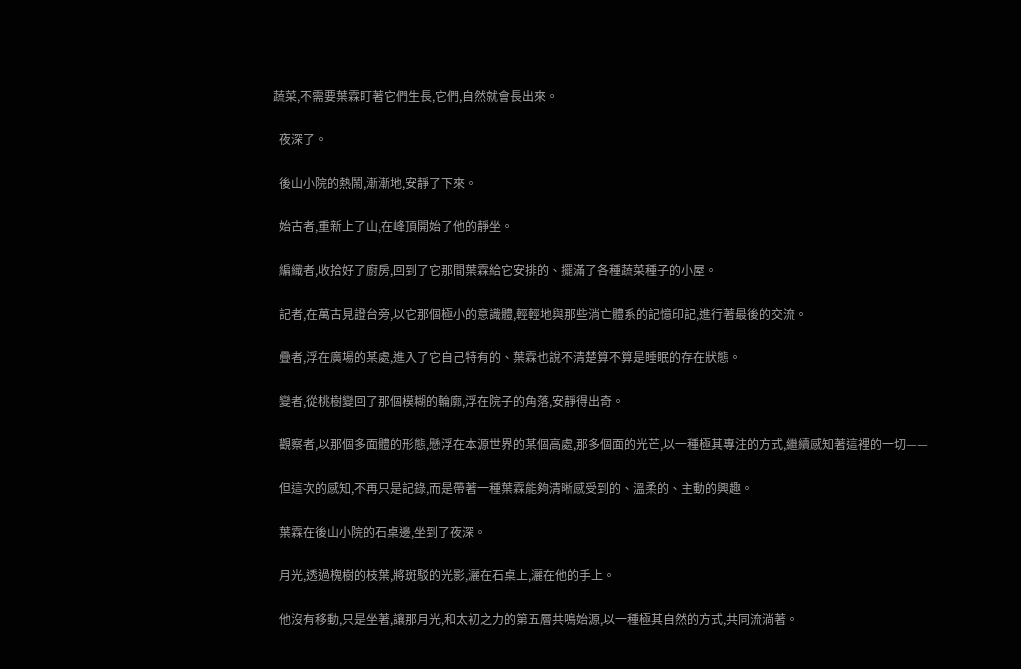蔬菜,不需要葉霖盯著它們生長,它們,自然就會長出來。

  夜深了。

  後山小院的熱鬧,漸漸地,安靜了下來。

  始古者,重新上了山,在峰頂開始了他的靜坐。

  編織者,收拾好了廚房,回到了它那間葉霖給它安排的、擺滿了各種蔬菜種子的小屋。

  記者,在萬古見證台旁,以它那個極小的意識體,輕輕地與那些消亡體系的記憶印記,進行著最後的交流。

  疊者,浮在廣場的某處,進入了它自己特有的、葉霖也說不清楚算不算是睡眠的存在狀態。

  變者,從桃樹變回了那個模糊的輪廓,浮在院子的角落,安靜得出奇。

  觀察者,以那個多面體的形態,懸浮在本源世界的某個高處,那多個面的光芒,以一種極其專注的方式,繼續感知著這裡的一切——

  但這次的感知,不再只是記錄,而是帶著一種葉霖能夠清晰感受到的、溫柔的、主動的興趣。

  葉霖在後山小院的石桌邊,坐到了夜深。

  月光,透過槐樹的枝葉,將斑駁的光影,灑在石桌上,灑在他的手上。

  他沒有移動,只是坐著,讓那月光,和太初之力的第五層共鳴始源,以一種極其自然的方式,共同流淌著。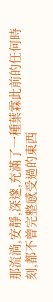那流淌,安靜,深邃,充滿了一種葉霖此前的任何時刻,都不曾完整感受過的東西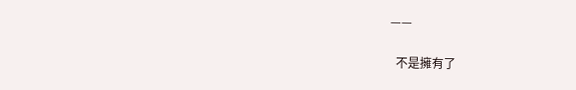——

  不是擁有了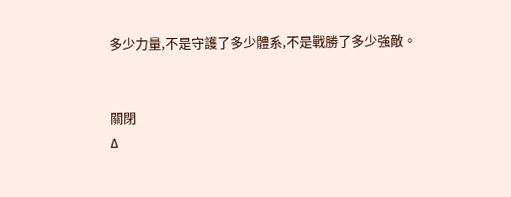多少力量,不是守護了多少體系,不是戰勝了多少強敵。


關閉
Δ